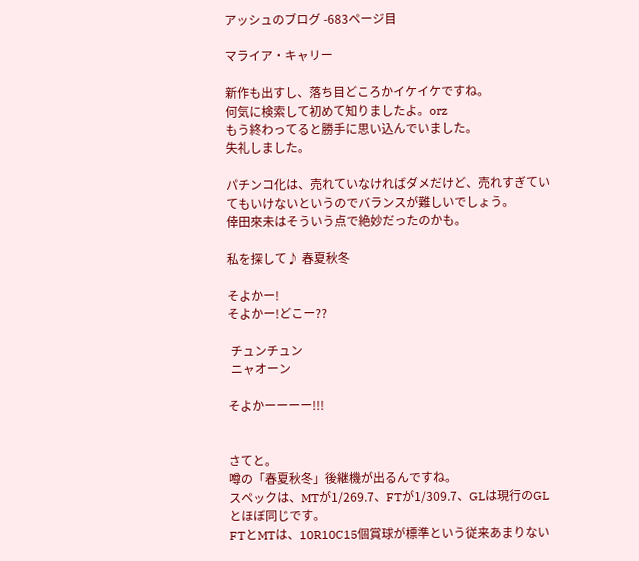アッシュのブログ -683ページ目

マライア・キャリー

新作も出すし、落ち目どころかイケイケですね。
何気に検索して初めて知りましたよ。orz
もう終わってると勝手に思い込んでいました。
失礼しました。

パチンコ化は、売れていなければダメだけど、売れすぎていてもいけないというのでバランスが難しいでしょう。
倖田來未はそういう点で絶妙だったのかも。

私を探して♪ 春夏秋冬

そよかー!
そよかー!どこー??

 チュンチュン
 ニャオーン

そよかーーーー!!!


さてと。
噂の「春夏秋冬」後継機が出るんですね。
スペックは、MTが1/269.7、FTが1/309.7、GLは現行のGLとほぼ同じです。
FTとMTは、10R10C15個賞球が標準という従来あまりない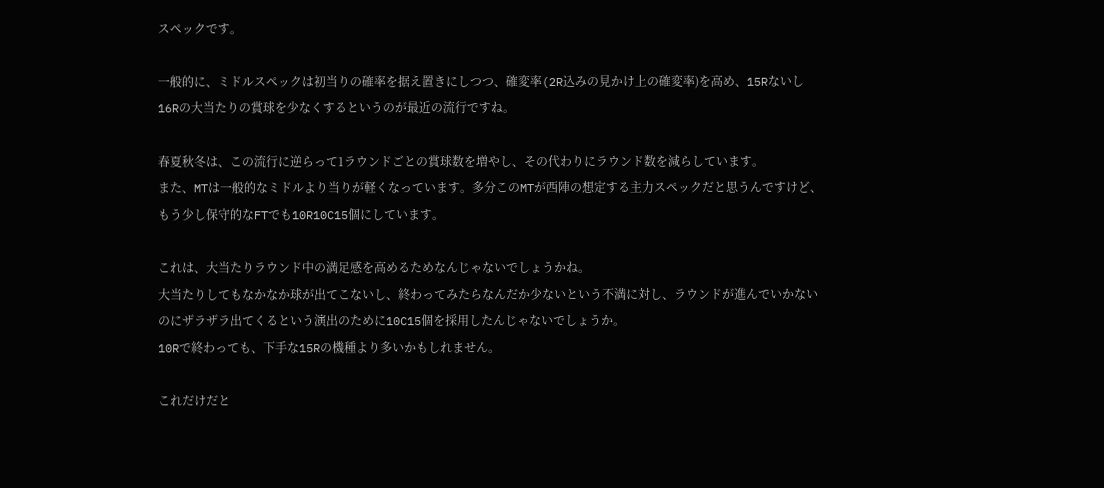スペックです。

一般的に、ミドルスペックは初当りの確率を据え置きにしつつ、確変率(2R込みの見かけ上の確変率)を高め、15Rないし16Rの大当たりの賞球を少なくするというのが最近の流行ですね。

春夏秋冬は、この流行に逆らって1ラウンドごとの賞球数を増やし、その代わりにラウンド数を減らしています。
また、MTは一般的なミドルより当りが軽くなっています。多分このMTが西陣の想定する主力スペックだと思うんですけど、もう少し保守的なFTでも10R10C15個にしています。

これは、大当たりラウンド中の満足感を高めるためなんじゃないでしょうかね。
大当たりしてもなかなか球が出てこないし、終わってみたらなんだか少ないという不満に対し、ラウンドが進んでいかないのにザラザラ出てくるという演出のために10C15個を採用したんじゃないでしょうか。
10Rで終わっても、下手な15Rの機種より多いかもしれません。

これだけだと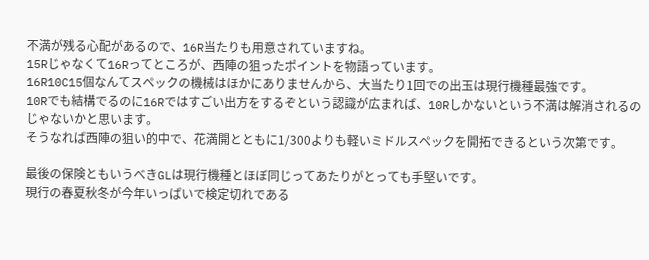不満が残る心配があるので、16R当たりも用意されていますね。
15Rじゃなくて16Rってところが、西陣の狙ったポイントを物語っています。
16R10C15個なんてスペックの機械はほかにありませんから、大当たり1回での出玉は現行機種最強です。
10Rでも結構でるのに16Rではすごい出方をするぞという認識が広まれば、10Rしかないという不満は解消されるのじゃないかと思います。
そうなれば西陣の狙い的中で、花満開とともに1/300よりも軽いミドルスペックを開拓できるという次第です。

最後の保険ともいうべきGLは現行機種とほぼ同じってあたりがとっても手堅いです。
現行の春夏秋冬が今年いっぱいで検定切れである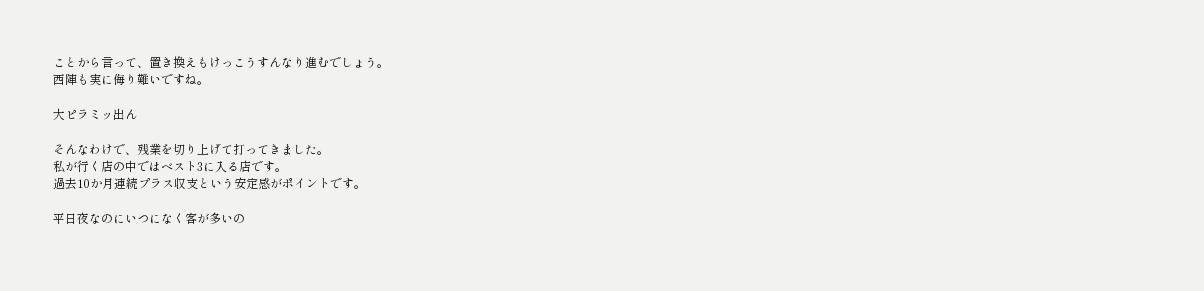ことから言って、置き換えもけっこうすんなり進むでしょう。
西陣も実に侮り難いですね。

大ピラミッ出ん

そんなわけで、残業を切り上げて打ってきました。
私が行く店の中ではベスト3に入る店です。
過去10か月連続プラス収支という安定感がポイントです。

平日夜なのにいつになく客が多いの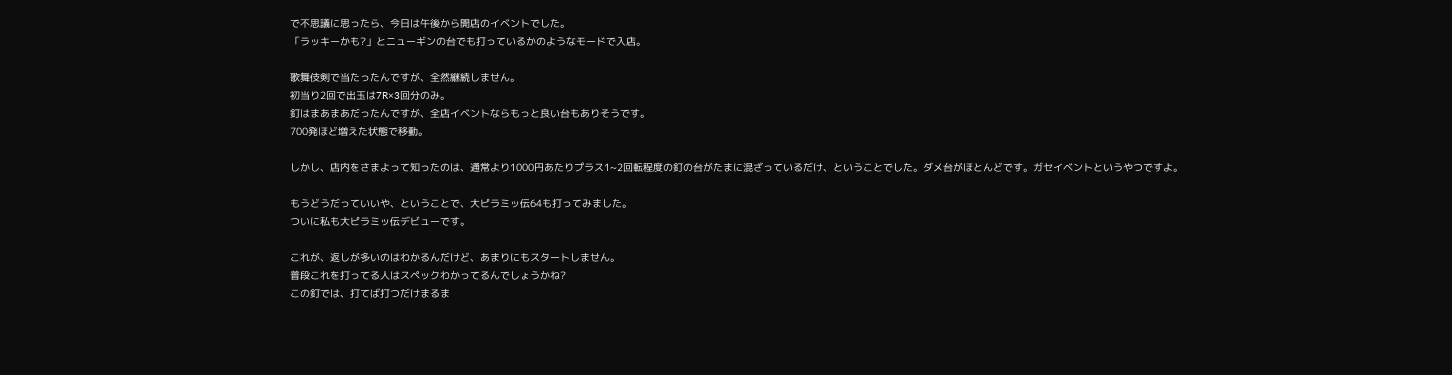で不思議に思ったら、今日は午後から開店のイベントでした。
「ラッキーかも?」とニューギンの台でも打っているかのようなモードで入店。

歌舞伎剣で当たったんですが、全然継続しません。
初当り2回で出玉は7R×3回分のみ。
釘はまあまあだったんですが、全店イベントならもっと良い台もありそうです。
700発ほど増えた状態で移動。

しかし、店内をさまよって知ったのは、通常より1000円あたりプラス1~2回転程度の釘の台がたまに混ざっているだけ、ということでした。ダメ台がほとんどです。ガセイベントというやつですよ。

もうどうだっていいや、ということで、大ピラミッ伝64も打ってみました。
ついに私も大ピラミッ伝デビューです。

これが、返しが多いのはわかるんだけど、あまりにもスタートしません。
普段これを打ってる人はスペックわかってるんでしょうかね?
この釘では、打てば打つだけまるま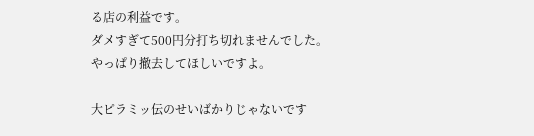る店の利益です。
ダメすぎて500円分打ち切れませんでした。
やっぱり撤去してほしいですよ。

大ピラミッ伝のせいばかりじゃないです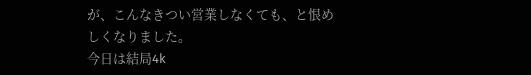が、こんなきつい営業しなくても、と恨めしくなりました。
今日は結局4k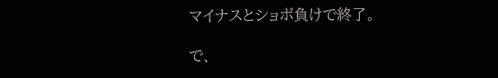マイナスとショボ負けで終了。

で、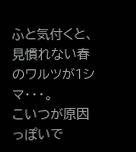ふと気付くと、見慣れない春のワルツが1シマ・・・。
こいつが原因っぽいで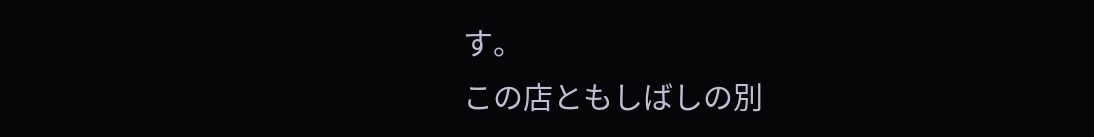す。
この店ともしばしの別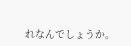れなんでしょうか。